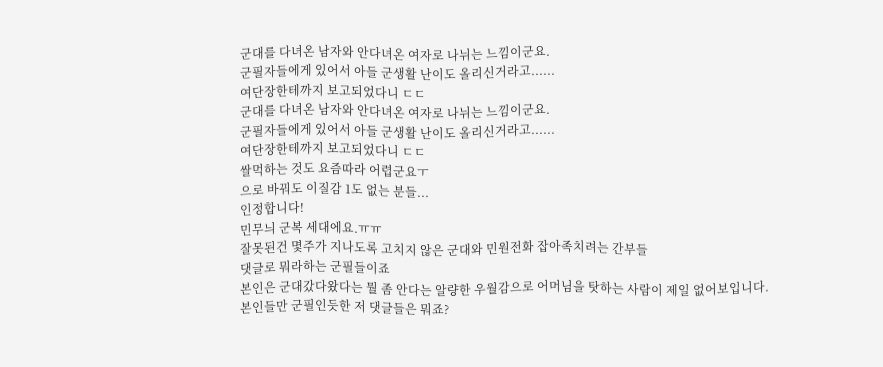군대를 다녀온 남자와 안다녀온 여자로 나뉘는 느낌이군요.
군필자들에게 있어서 아들 군생활 난이도 올리신거라고......
여단장한테까지 보고되었다니 ㄷㄷ
군대를 다녀온 남자와 안다녀온 여자로 나뉘는 느낌이군요.
군필자들에게 있어서 아들 군생활 난이도 올리신거라고......
여단장한테까지 보고되었다니 ㄷㄷ
쌀먹하는 것도 요즘따라 어렵군요ㅜ
으로 바꿔도 이질감 1도 없는 분들...
인정합니다!
민무늬 군복 세대에요.ㅠㅠ
잘못된건 몇주가 지나도록 고치지 않은 군대와 민원전화 잡아족치려는 간부들
댓글로 뭐라하는 군필들이죠
본인은 군대갔다왔다는 뭘 좀 안다는 알량한 우월감으로 어머님을 탓하는 사람이 제일 없어보입니다.
본인들만 군필인듯한 저 댓글들은 뭐죠?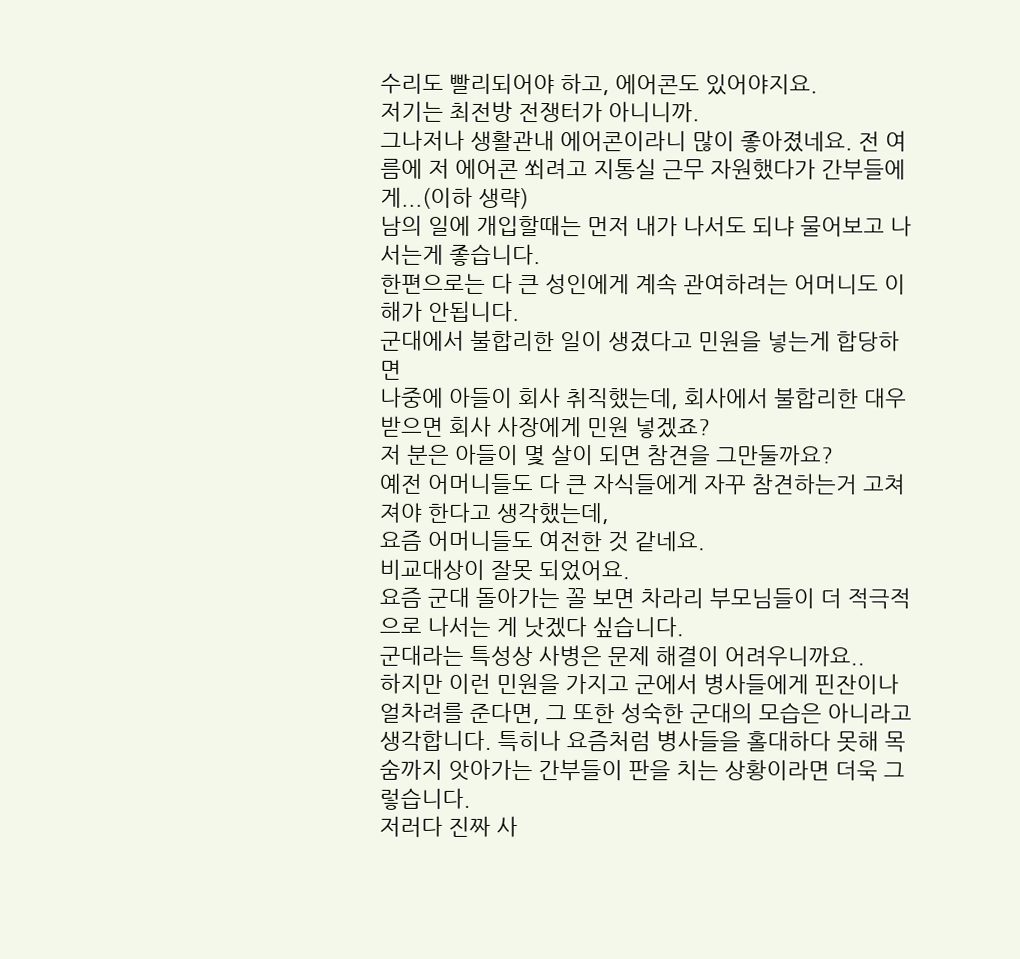수리도 빨리되어야 하고, 에어콘도 있어야지요.
저기는 최전방 전쟁터가 아니니까.
그나저나 생활관내 에어콘이라니 많이 좋아졌네요. 전 여름에 저 에어콘 쐬려고 지통실 근무 자원했다가 간부들에게...(이하 생략)
남의 일에 개입할때는 먼저 내가 나서도 되냐 물어보고 나서는게 좋습니다.
한편으로는 다 큰 성인에게 계속 관여하려는 어머니도 이해가 안됩니다.
군대에서 불합리한 일이 생겼다고 민원을 넣는게 합당하면
나중에 아들이 회사 취직했는데, 회사에서 불합리한 대우 받으면 회사 사장에게 민원 넣겠죠?
저 분은 아들이 몇 살이 되면 참견을 그만둘까요?
예전 어머니들도 다 큰 자식들에게 자꾸 참견하는거 고쳐져야 한다고 생각했는데,
요즘 어머니들도 여전한 것 같네요.
비교대상이 잘못 되었어요.
요즘 군대 돌아가는 꼴 보면 차라리 부모님들이 더 적극적으로 나서는 게 낫겠다 싶습니다.
군대라는 특성상 사병은 문제 해결이 어려우니까요..
하지만 이런 민원을 가지고 군에서 병사들에게 핀잔이나 얼차려를 준다면, 그 또한 성숙한 군대의 모습은 아니라고 생각합니다. 특히나 요즘처럼 병사들을 홀대하다 못해 목숨까지 앗아가는 간부들이 판을 치는 상황이라면 더욱 그렇습니다.
저러다 진짜 사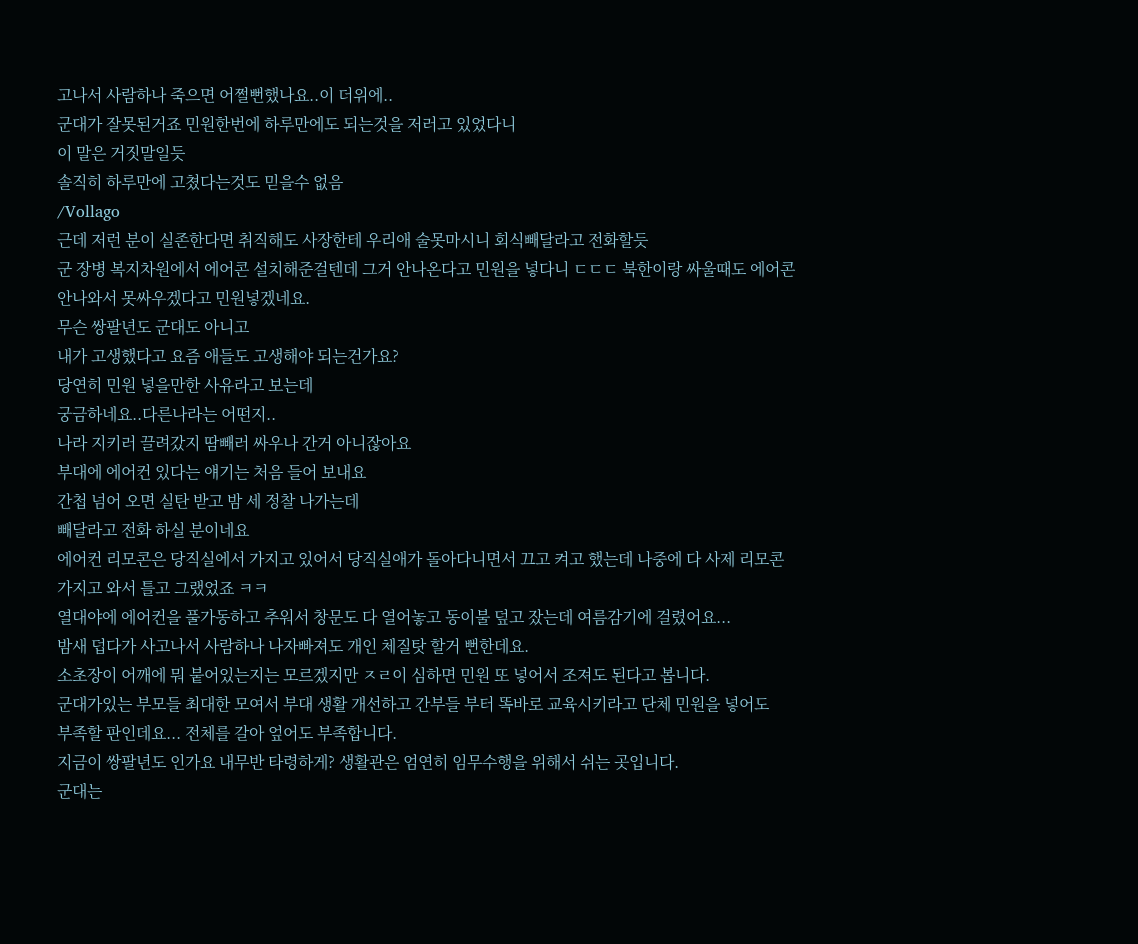고나서 사람하나 죽으면 어쩔뻔했나요..이 더위에..
군대가 잘못된거죠 민원한번에 하루만에도 되는것을 저러고 있었다니
이 말은 거짓말일듯
솔직히 하루만에 고쳤다는것도 믿을수 없음
/Vollago
근데 저런 분이 실존한다면 취직해도 사장한테 우리애 술못마시니 회식빼달라고 전화할듯
군 장병 복지차원에서 에어콘 설치해준걸텐데 그거 안나온다고 민원을 넣다니 ㄷㄷㄷ 북한이랑 싸울때도 에어콘 안나와서 못싸우겠다고 민원넣겠네요.
무슨 쌍팔년도 군대도 아니고
내가 고생했다고 요즘 애들도 고생해야 되는건가요?
당연히 민원 넣을만한 사유라고 보는데
궁금하네요..다른나라는 어떤지..
나라 지키러 끌려갔지 땀빼러 싸우나 간거 아니잖아요
부대에 에어컨 있다는 얘기는 처음 들어 보내요
간첩 넘어 오면 실탄 받고 밤 세 정찰 나가는데
빼달라고 전화 하실 분이네요
에어컨 리모콘은 당직실에서 가지고 있어서 당직실애가 돌아다니면서 끄고 켜고 했는데 나중에 다 사제 리모콘 가지고 와서 틀고 그랬었죠 ㅋㅋ
열대야에 에어컨을 풀가동하고 추워서 창문도 다 열어놓고 동이불 덮고 잤는데 여름감기에 걸렸어요...
밤새 덥다가 사고나서 사람하나 나자빠져도 개인 체질탓 할거 뻔한데요.
소초장이 어깨에 뭐 붙어있는지는 모르겠지만 ㅈㄹ이 심하면 민원 또 넣어서 조져도 된다고 봅니다.
군대가있는 부모들 최대한 모여서 부대 생활 개선하고 간부들 부터 똑바로 교육시키라고 단체 민원을 넣어도
부족할 판인데요... 전체를 갈아 엎어도 부족합니다.
지금이 쌍팔년도 인가요 내무반 타령하게? 생활관은 엄연히 임무수행을 위해서 쉬는 곳입니다.
군대는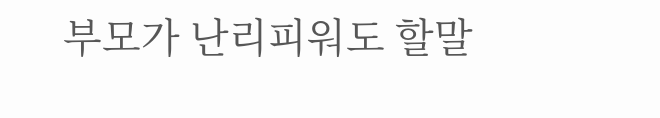부모가 난리피워도 할말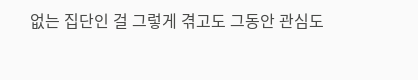없는 집단인 걸 그렇게 겪고도 그동안 관심도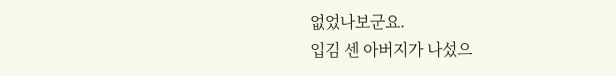없었나보군요.
입김 센 아버지가 나섰으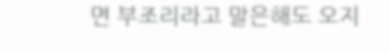면 부조리라고 말은해도 오지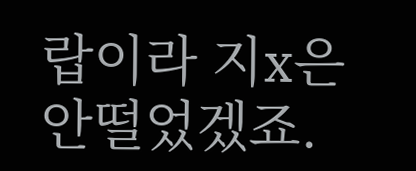랍이라 지x은 안떨었겠죠.